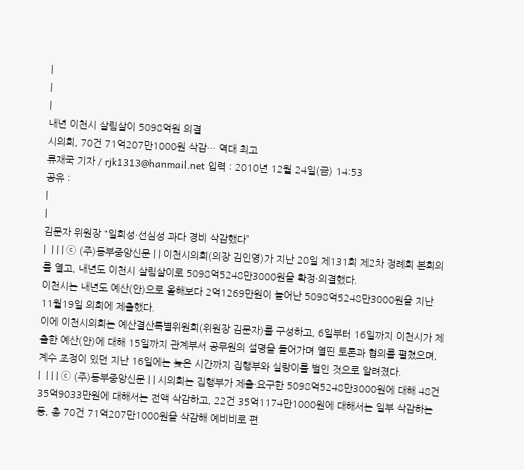|
|
|
내년 이천시 살림살이 5098억원 의결
시의회, 70건 71억207만1000원 삭감… 역대 최고
류재국 기자 / rjk1313@hanmail.net 입력 : 2010년 12월 24일(금) 14:53
공유 :
|
|
김문자 위원장 “일회성·선심성 과다 경비 삭감했다”
|  | | | ⓒ (주)동부중앙신문 | | 이천시의회(의장 김인영)가 지난 20일 제131회 제2차 정례회 본회의를 열고, 내년도 이천시 살림살이로 5098억5248만3000원을 확정·의결했다.
이천시는 내년도 예산(안)으로 올해보다 2억1269만원이 늘어난 5098억5248만3000원을 지난 11월19일 의회에 제출했다.
이에 이천시의회는 예산결산특별위원회(위원장 김문자)를 구성하고, 6일부터 16일까지 이천시가 제출한 예산(안)에 대해 15일까지 관계부서 공무원의 설명을 들어가며 열띤 토론과 협의를 펼쳤으며, 계수 조정이 있던 지난 16일에는 늦은 시간까지 집행부와 실랑이를 벌인 것으로 알려졌다.
|  | | | ⓒ (주)동부중앙신문 | | 시의회는 집행부가 제출·요구한 5098억5248만3000원에 대해 48건 35억9033만원에 대해서는 전액 삭감하고, 22건 35억1174만1000원에 대해서는 일부 삭감하는 등, 총 70건 71억207만1000원을 삭감해 예비비로 편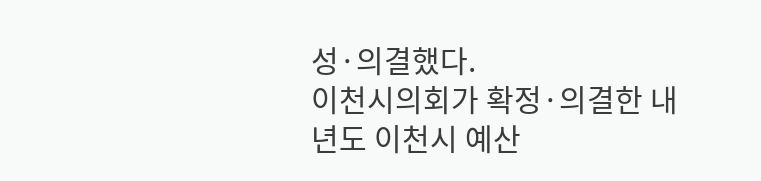성·의결했다.
이천시의회가 확정·의결한 내년도 이천시 예산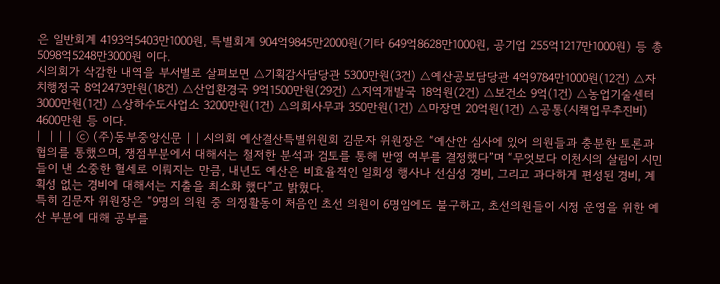은 일반회계 4193억5403만1000원, 특별회계 904억9845만2000원(기타 649억8628만1000원, 공기업 255억1217만1000원) 등 총 5098억5248만3000원 이다.
시의회가 삭감한 내역을 부서별로 살펴보면 △기획감사담당관 5300만원(3건) △예산공보담당관 4억9784만1000원(12건) △자치행정국 8억2473만원(18건) △산업환경국 9억1500만원(29건) △지역개발국 18억원(2건) △보건소 9억(1건) △농업기술센터 3000만원(1건) △상하수도사업소 3200만원(1건) △의회사무과 350만원(1건) △마장면 20억원(1건) △공통(시책업무추진비) 4600만원 등 이다.
|  | | | ⓒ (주)동부중앙신문 | | 시의회 예산결산특별위원회 김문자 위원장은 “예산안 심사에 있어 의원들과 충분한 토론과 협의를 통했으며, 쟁점부분에서 대해서는 철저한 분석과 검토를 통해 반영 여부를 결정했다”며 “무엇보다 이천시의 살림이 시민들이 낸 소중한 혈세로 이뤄지는 만큼, 내년도 예산은 비효율적인 일회성 행사나 선심성 경비, 그리고 과다하게 편성된 경비, 계획성 없는 경비에 대해서는 지출을 최소화 했다”고 밝혔다.
특히 김문자 위원장은 “9명의 의원 중 의정활동이 처음인 초선 의원이 6명임에도 불구하고, 초선의원들이 시정 운영을 위한 예산 부분에 대해 공부를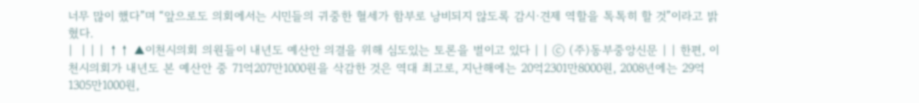너무 많이 했다”며 “앞으로도 의회에서는 시민들의 귀중한 혈세가 함부로 낭비되지 않도록 감시·견제 역할을 톡톡히 할 것”이라고 밝혔다.
|  | | | ↑↑ ▲이천시의회 의원들이 내년도 예산안 의결을 위해 심도있는 토론을 벌이고 있다 | | ⓒ (주)동부중앙신문 | | 한편, 이천시의회가 내년도 본 예산안 중 71억207만1000원을 삭감한 것은 역대 최고로, 지난해에는 20억2301만8000원, 2008년에는 29억1305만1000원,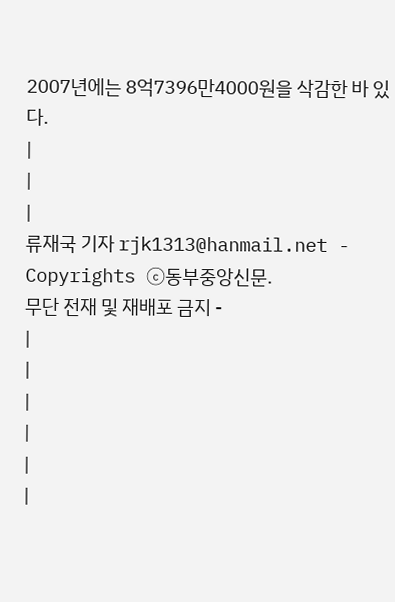2007년에는 8억7396만4000원을 삭감한 바 있다.
|
|
|
류재국 기자 rjk1313@hanmail.net - Copyrights ⓒ동부중앙신문.
무단 전재 및 재배포 금지 -
|
|
|
|
|
|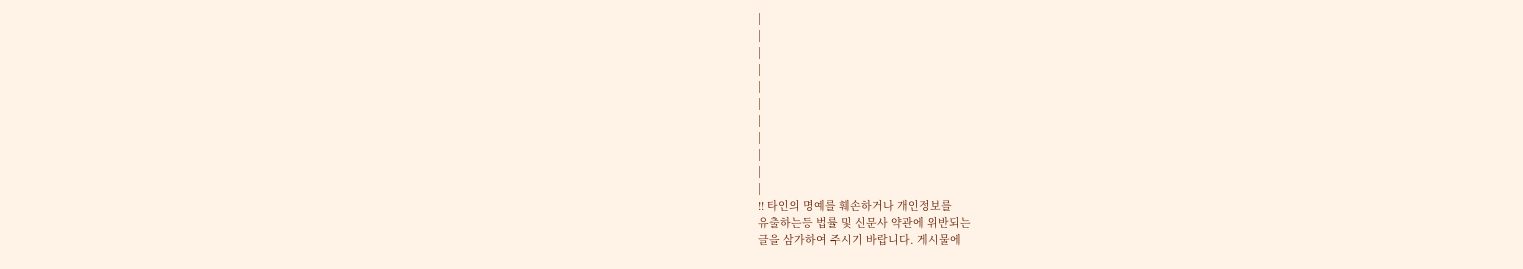|
|
|
|
|
|
|
|
|
|
|
!! 타인의 명예를 훼손하거나 개인정보를
유출하는등 법률 및 신문사 약관에 위반되는
글을 삼가하여 주시기 바랍니다. 게시물에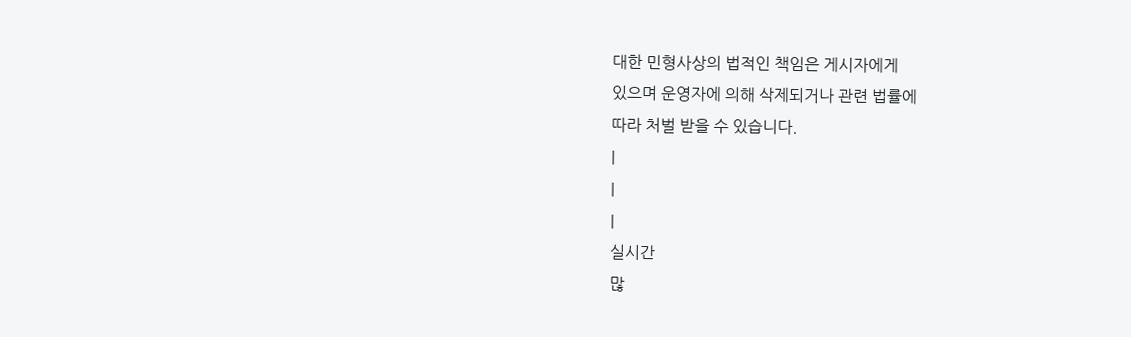대한 민형사상의 법적인 책임은 게시자에게
있으며 운영자에 의해 삭제되거나 관련 법률에
따라 처벌 받을 수 있습니다.
|
|
|
실시간
많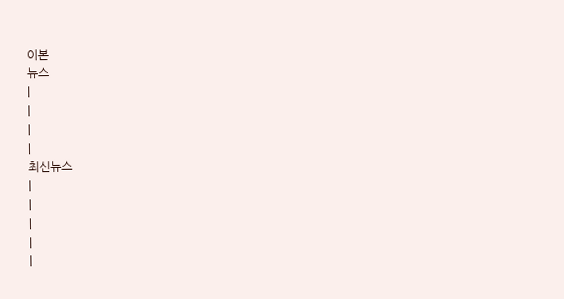이본
뉴스
|
|
|
|
최신뉴스
|
|
|
|
|